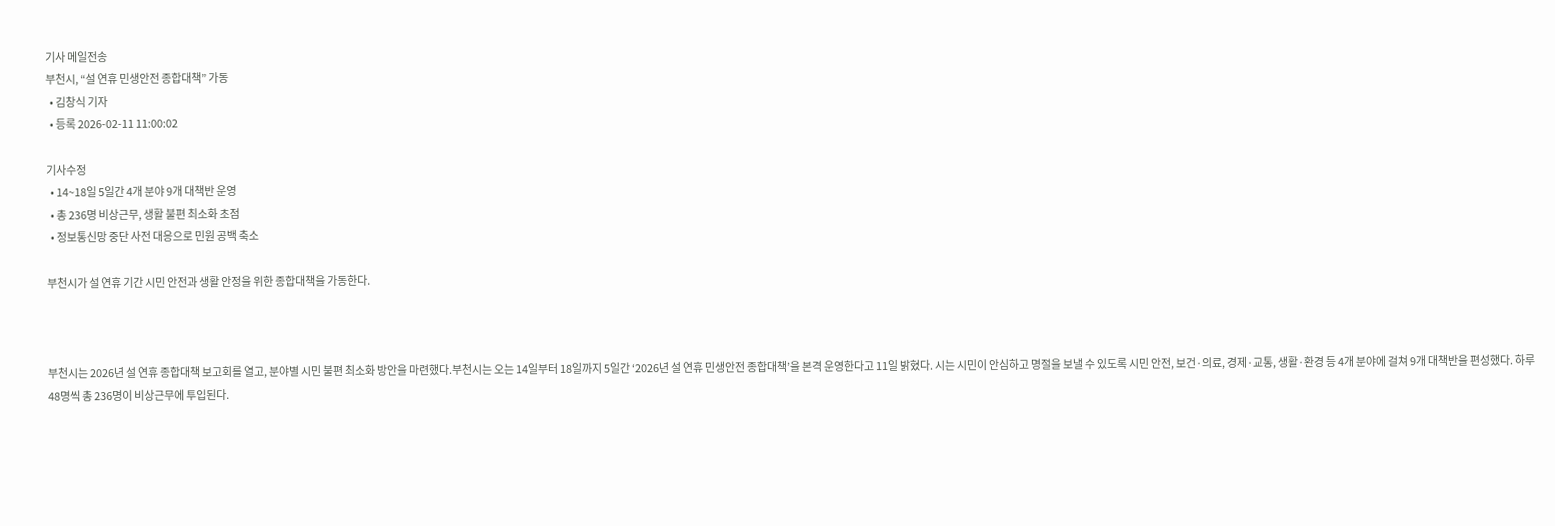기사 메일전송
부천시, “설 연휴 민생안전 종합대책” 가동
  • 김창식 기자
  • 등록 2026-02-11 11:00:02

기사수정
  • 14~18일 5일간 4개 분야 9개 대책반 운영
  • 총 236명 비상근무, 생활 불편 최소화 초점
  • 정보통신망 중단 사전 대응으로 민원 공백 축소

부천시가 설 연휴 기간 시민 안전과 생활 안정을 위한 종합대책을 가동한다.



부천시는 2026년 설 연휴 종합대책 보고회를 열고, 분야별 시민 불편 최소화 방안을 마련했다.부천시는 오는 14일부터 18일까지 5일간 ‘2026년 설 연휴 민생안전 종합대책’을 본격 운영한다고 11일 밝혔다. 시는 시민이 안심하고 명절을 보낼 수 있도록 시민 안전, 보건·의료, 경제·교통, 생활·환경 등 4개 분야에 걸쳐 9개 대책반을 편성했다. 하루 48명씩 총 236명이 비상근무에 투입된다.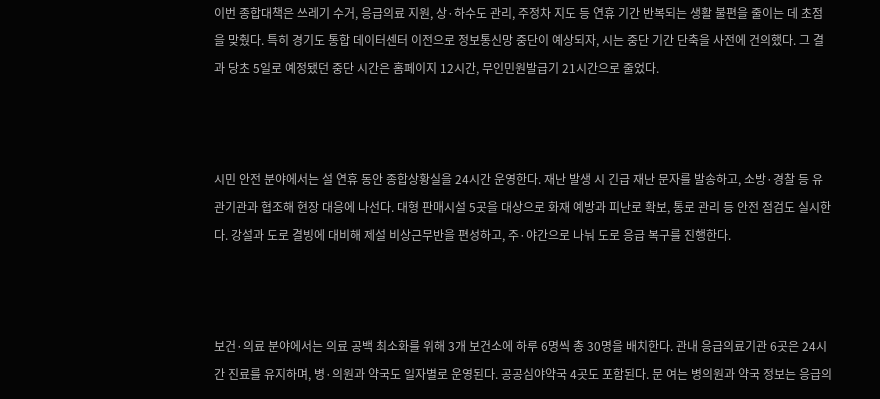이번 종합대책은 쓰레기 수거, 응급의료 지원, 상·하수도 관리, 주정차 지도 등 연휴 기간 반복되는 생활 불편을 줄이는 데 초점을 맞췄다. 특히 경기도 통합 데이터센터 이전으로 정보통신망 중단이 예상되자, 시는 중단 기간 단축을 사전에 건의했다. 그 결과 당초 5일로 예정됐던 중단 시간은 홈페이지 12시간, 무인민원발급기 21시간으로 줄었다.



시민 안전 분야에서는 설 연휴 동안 종합상황실을 24시간 운영한다. 재난 발생 시 긴급 재난 문자를 발송하고, 소방·경찰 등 유관기관과 협조해 현장 대응에 나선다. 대형 판매시설 5곳을 대상으로 화재 예방과 피난로 확보, 통로 관리 등 안전 점검도 실시한다. 강설과 도로 결빙에 대비해 제설 비상근무반을 편성하고, 주·야간으로 나눠 도로 응급 복구를 진행한다.



보건·의료 분야에서는 의료 공백 최소화를 위해 3개 보건소에 하루 6명씩 총 30명을 배치한다. 관내 응급의료기관 6곳은 24시간 진료를 유지하며, 병·의원과 약국도 일자별로 운영된다. 공공심야약국 4곳도 포함된다. 문 여는 병의원과 약국 정보는 응급의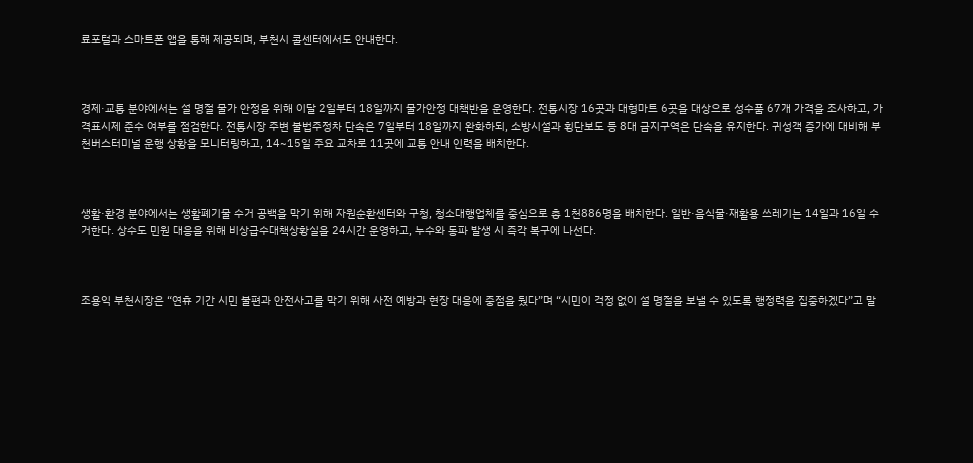료포털과 스마트폰 앱을 통해 제공되며, 부천시 콜센터에서도 안내한다.



경제·교통 분야에서는 설 명절 물가 안정을 위해 이달 2일부터 18일까지 물가안정 대책반을 운영한다. 전통시장 16곳과 대형마트 6곳을 대상으로 성수품 67개 가격을 조사하고, 가격표시제 준수 여부를 점검한다. 전통시장 주변 불법주정차 단속은 7일부터 18일까지 완화하되, 소방시설과 횡단보도 등 8대 금지구역은 단속을 유지한다. 귀성객 증가에 대비해 부천버스터미널 운행 상황을 모니터링하고, 14~15일 주요 교차로 11곳에 교통 안내 인력을 배치한다.



생활·환경 분야에서는 생활폐기물 수거 공백을 막기 위해 자원순환센터와 구청, 청소대행업체를 중심으로 총 1천886명을 배치한다. 일반·음식물·재활용 쓰레기는 14일과 16일 수거한다. 상수도 민원 대응을 위해 비상급수대책상황실을 24시간 운영하고, 누수와 동파 발생 시 즉각 복구에 나선다.



조용익 부천시장은 “연휴 기간 시민 불편과 안전사고를 막기 위해 사전 예방과 현장 대응에 중점을 뒀다”며 “시민이 걱정 없이 설 명절을 보낼 수 있도록 행정력을 집중하겠다”고 말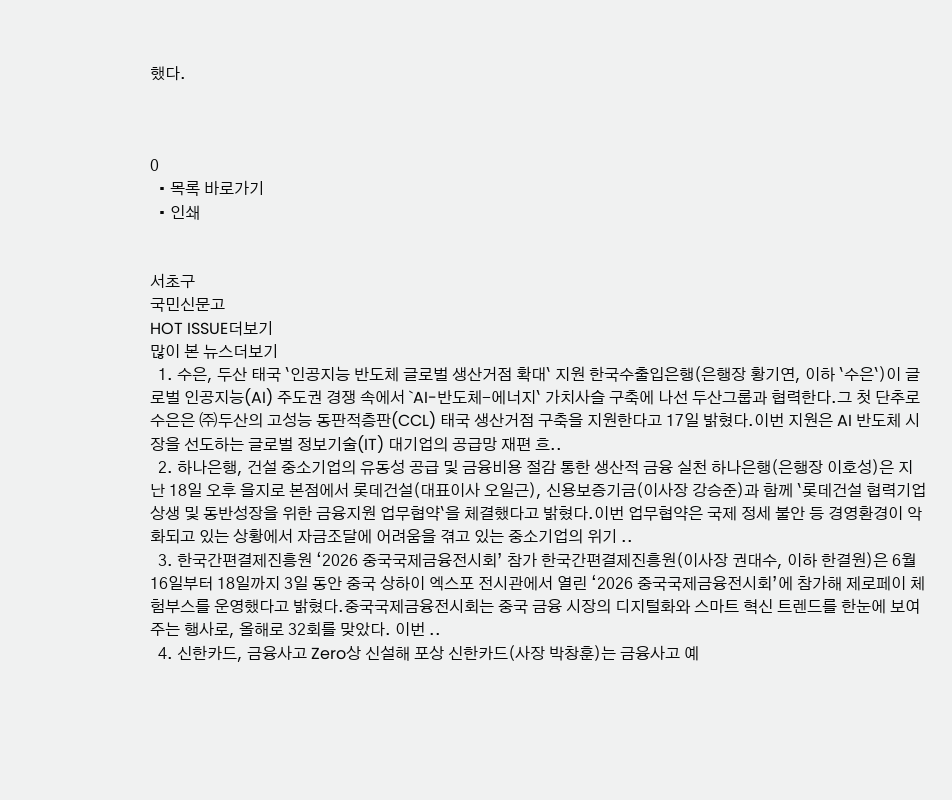했다.



0
  • 목록 바로가기
  • 인쇄


서초구
국민신문고
HOT ISSUE더보기
많이 본 뉴스더보기
  1. 수은, 두산 태국 `인공지능 반도체 글로벌 생산거점 확대` 지원 한국수출입은행(은행장 황기연, 이하 `수은`)이 글로벌 인공지능(AI) 주도권 경쟁 속에서 `AI-반도체-에너지` 가치사슬 구축에 나선 두산그룹과 협력한다.그 첫 단추로 수은은 ㈜두산의 고성능 동판적층판(CCL) 태국 생산거점 구축을 지원한다고 17일 밝혔다.이번 지원은 AI 반도체 시장을 선도하는 글로벌 정보기술(IT) 대기업의 공급망 재편 흐..
  2. 하나은행, 건설 중소기업의 유동성 공급 및 금융비용 절감 통한 생산적 금융 실천 하나은행(은행장 이호성)은 지난 18일 오후 을지로 본점에서 롯데건설(대표이사 오일근), 신용보증기금(이사장 강승준)과 함께 `롯데건설 협력기업 상생 및 동반성장을 위한 금융지원 업무협약`을 체결했다고 밝혔다.이번 업무협약은 국제 정세 불안 등 경영환경이 악화되고 있는 상황에서 자금조달에 어려움을 겪고 있는 중소기업의 위기 ..
  3. 한국간편결제진흥원 ‘2026 중국국제금융전시회’ 참가 한국간편결제진흥원(이사장 권대수, 이하 한결원)은 6월 16일부터 18일까지 3일 동안 중국 상하이 엑스포 전시관에서 열린 ‘2026 중국국제금융전시회’에 참가해 제로페이 체험부스를 운영했다고 밝혔다.중국국제금융전시회는 중국 금융 시장의 디지털화와 스마트 혁신 트렌드를 한눈에 보여주는 행사로, 올해로 32회를 맞았다. 이번 ..
  4. 신한카드, 금융사고 Zero상 신설해 포상 신한카드(사장 박창훈)는 금융사고 예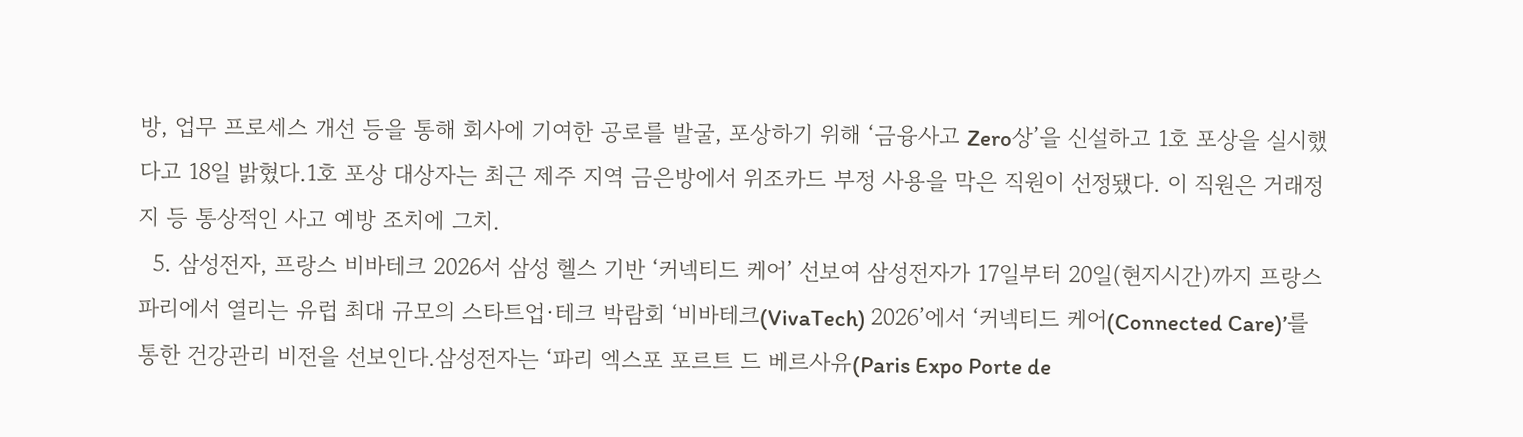방, 업무 프로세스 개선 등을 통해 회사에 기여한 공로를 발굴, 포상하기 위해 ‘금융사고 Zero상’을 신설하고 1호 포상을 실시했다고 18일 밝혔다.1호 포상 대상자는 최근 제주 지역 금은방에서 위조카드 부정 사용을 막은 직원이 선정됐다. 이 직원은 거래정지 등 통상적인 사고 예방 조치에 그치.
  5. 삼성전자, 프랑스 비바테크 2026서 삼성 헬스 기반 ‘커넥티드 케어’ 선보여 삼성전자가 17일부터 20일(현지시간)까지 프랑스 파리에서 열리는 유럽 최대 규모의 스타트업·테크 박람회 ‘비바테크(VivaTech) 2026’에서 ‘커넥티드 케어(Connected Care)’를 통한 건강관리 비전을 선보인다.삼성전자는 ‘파리 엑스포 포르트 드 베르사유(Paris Expo Porte de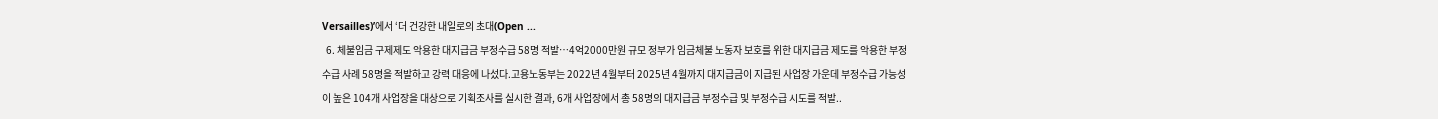Versailles)’에서 ‘더 건강한 내일로의 초대(Open ...
  6. 체불임금 구제제도 악용한 대지급금 부정수급 58명 적발…4억2000만원 규모 정부가 임금체불 노동자 보호를 위한 대지급금 제도를 악용한 부정수급 사례 58명을 적발하고 강력 대응에 나섰다.고용노동부는 2022년 4월부터 2025년 4월까지 대지급금이 지급된 사업장 가운데 부정수급 가능성이 높은 104개 사업장을 대상으로 기획조사를 실시한 결과, 6개 사업장에서 총 58명의 대지급금 부정수급 및 부정수급 시도를 적발..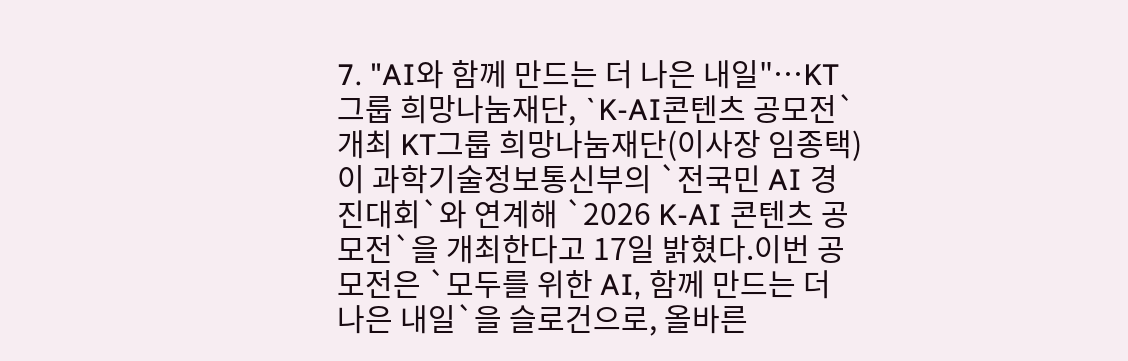7. "AI와 함께 만드는 더 나은 내일"…KT그룹 희망나눔재단, `K-AI콘텐츠 공모전` 개최 KT그룹 희망나눔재단(이사장 임종택)이 과학기술정보통신부의 `전국민 AI 경진대회`와 연계해 `2026 K-AI 콘텐츠 공모전`을 개최한다고 17일 밝혔다.이번 공모전은 `모두를 위한 AI, 함께 만드는 더 나은 내일`을 슬로건으로, 올바른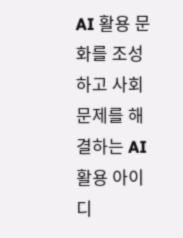AI 활용 문화를 조성하고 사회문제를 해결하는 AI 활용 아이디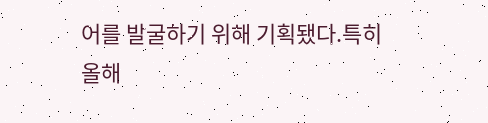어를 발굴하기 위해 기획됐다.특히 올해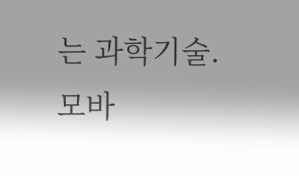는 과학기술.
모바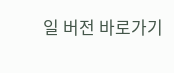일 버전 바로가기